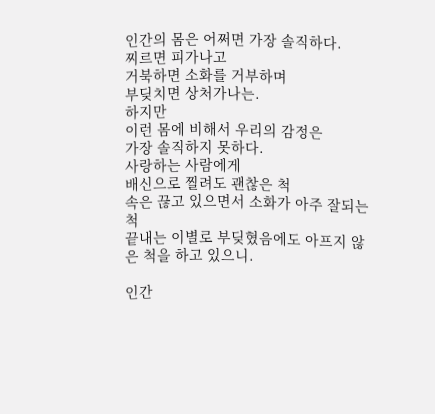인간의 몸은 어쩌면 가장 솔직하다.
찌르면 피가나고
거북하면 소화를 거부하며
부딪치면 상처가나는.
하지만
이런 몸에 비해서 우리의 감정은
가장 솔직하지 못하다.
사랑하는 사람에게
배신으로 찔려도 괜찮은 척
속은 끊고 있으면서 소화가 아주 잘되는 척
끝내는 이별로 부딪혔음에도 아프지 않은 척을 하고 있으니.

인간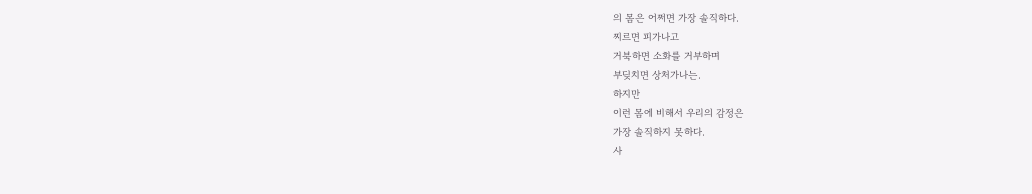의 몸은 어쩌면 가장 솔직하다.
찌르면 피가나고
거북하면 소화를 거부하며
부딪치면 상처가나는.
하지만
이런 몸에 비해서 우리의 감정은
가장 솔직하지 못하다.
사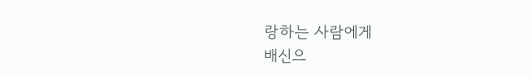랑하는 사람에게
배신으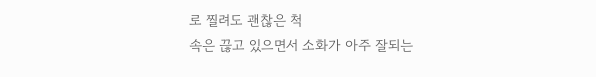로 찔려도 괜찮은 척
속은 끊고 있으면서 소화가 아주 잘되는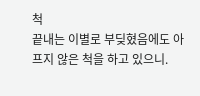척
끝내는 이별로 부딪혔음에도 아프지 않은 척을 하고 있으니.